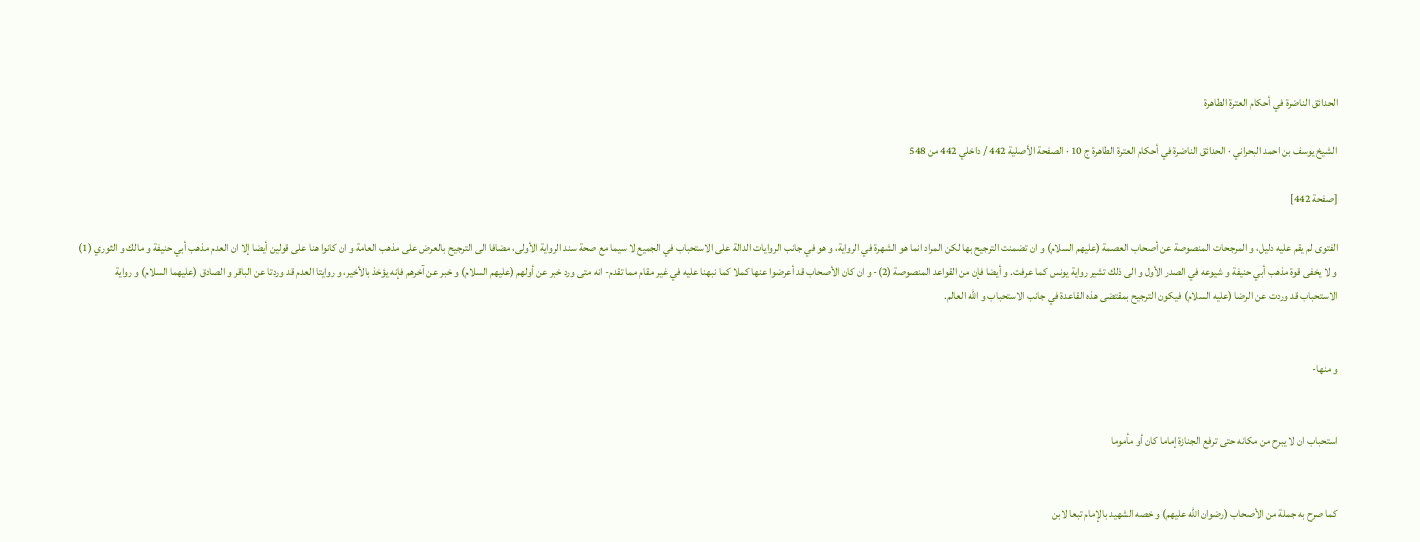الحدائق الناضرة في أحكام العترة الطاهرة

الشيخ يوسف بن احمد البحراني · الحدائق الناضرة في أحكام العترة الطاهرة ج 10 · الصفحة الأصلية 442 / داخلي 442 من 548

[صفحة 442]

الفتوى لم يقم عليه دليل، و المرجحات المنصوصة عن أصحاب العصمة (عليهم السلام) و ان تضمنت الترجيح بها لكن المراد انما هو الشهرة في الرواية، و هو في جانب الروايات الدالة على الاستحباب في الجميع لا سيما مع صحة سند الرواية الأولى، مضافا الى الترجيح بالعرض على مذهب العامة و ان كانوا هنا على قولين أيضا إلا ان العدم مذهب أبي حنيفة و مالك و الثوري (1) و لا يخفى قوة مذهب أبي حنيفة و شيوعه في الصدر الأول و الى ذلك تشير رواية يونس كما عرفت. و أيضا فإن من القواعد المنصوصة (2)- و ان كان الأصحاب قد أعرضوا عنها كملا كما نبهنا عليه في غير مقام مما تقدم- انه متى ورد خبر عن أولهم (عليهم السلام) و خبر عن آخرهم فإنه يؤخذ بالأخير، و روايتا العدم قد وردتا عن الباقر و الصادق (عليهما السلام) و رواية الاستحباب قد وردت عن الرضا (عليه السلام) فيكون الترجيح بمقتضى هذه القاعدة في جانب الاستحباب و الله العالم.


و منها-


استحباب ان لا يبرح من مكانه حتى ترفع الجنازة إماما كان أو مأموما


كما صرح به جملة من الأصحاب (رضوان الله عليهم) و خصه الشهيد بالإمام تبعا لابن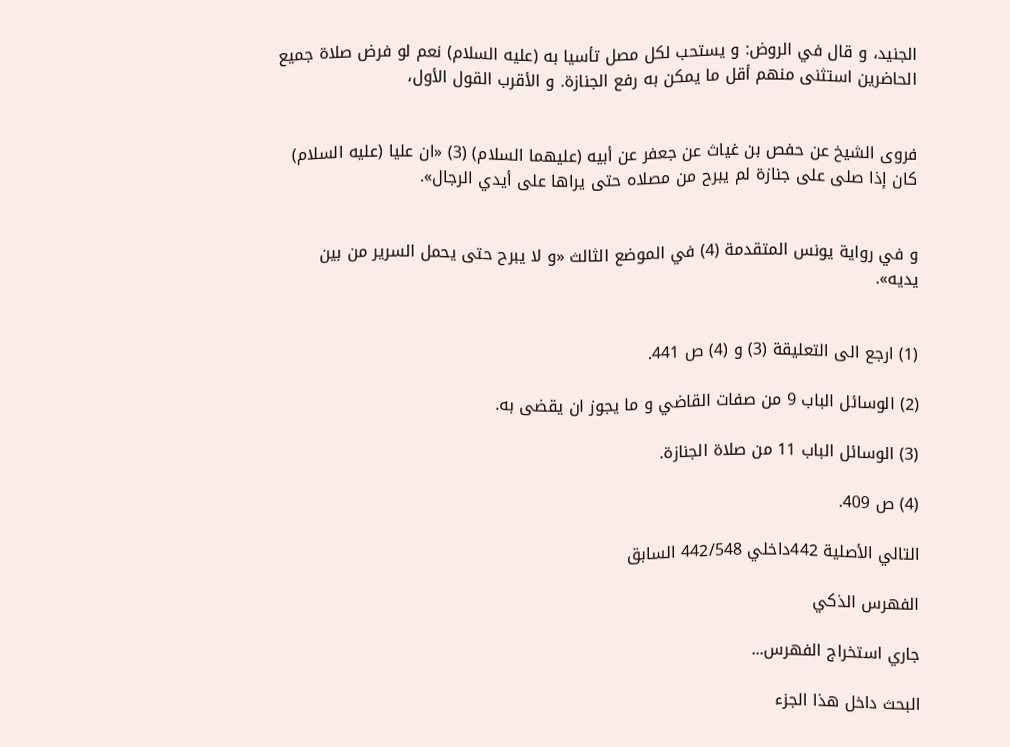الجنيد، و قال في الروض: و يستحب لكل مصل تأسيا به (عليه السلام) نعم لو فرض صلاة جميع الحاضرين استثنى منهم أقل ما يمكن به رفع الجنازة. و الأقرب القول الأول،


فروى الشيخ عن حفص بن غياث عن جعفر عن أبيه (عليهما السلام) (3) «ان عليا (عليه السلام) كان إذا صلى على جنازة لم يبرح من مصلاه حتى يراها على أيدي الرجال».


و في رواية يونس المتقدمة (4) في الموضع الثالث «و لا يبرح حتى يحمل السرير من بين يديه».


(1) ارجع الى التعليقة (3) و (4) ص 441.

(2) الوسائل الباب 9 من صفات القاضي و ما يجوز ان يقضى به.

(3) الوسائل الباب 11 من صلاة الجنازة.

(4) ص 409.

التالي الأصلية 442داخلي 442/548 السابق

الفهرس الذكي

جاري استخراج الفهرس...

البحث داخل هذا الجزء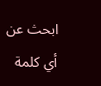ابحث عن أي كلمة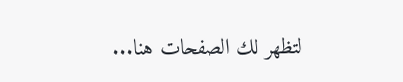لتظهر لك الصفحات هنا...